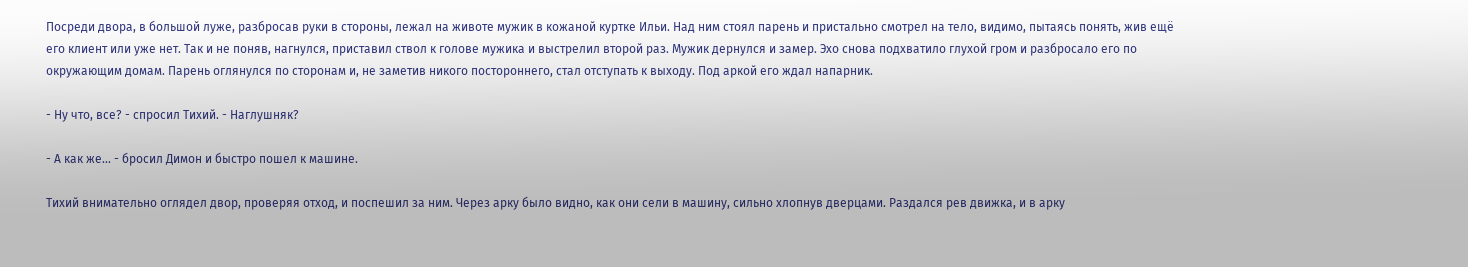Посреди двора, в большой луже, разбросав руки в стороны, лежал на животе мужик в кожаной куртке Ильи. Над ним стоял парень и пристально смотрел на тело, видимо, пытаясь понять, жив ещё его клиент или уже нет. Так и не поняв, нагнулся, приставил ствол к голове мужика и выстрелил второй раз. Мужик дернулся и замер. Эхо снова подхватило глухой гром и разбросало его по окружающим домам. Парень оглянулся по сторонам и, не заметив никого постороннего, стал отступать к выходу. Под аркой его ждал напарник.

- Ну что, все? - спросил Тихий. - Наглушняк?

- А как же... - бросил Димон и быстро пошел к машине.

Тихий внимательно оглядел двор, проверяя отход, и поспешил за ним. Через арку было видно, как они сели в машину, сильно хлопнув дверцами. Раздался рев движка, и в арку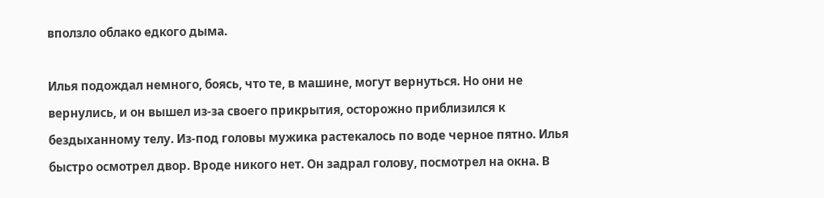вползло облако едкого дыма.

Илья подождал немного, боясь, что те, в машине, могут вернуться. Но они не вернулись, и он вышел из-за своего прикрытия, осторожно приблизился к бездыханному телу. Из-под головы мужика растекалось по воде черное пятно. Илья быстро осмотрел двор. Вроде никого нет. Он задрал голову, посмотрел на окна. В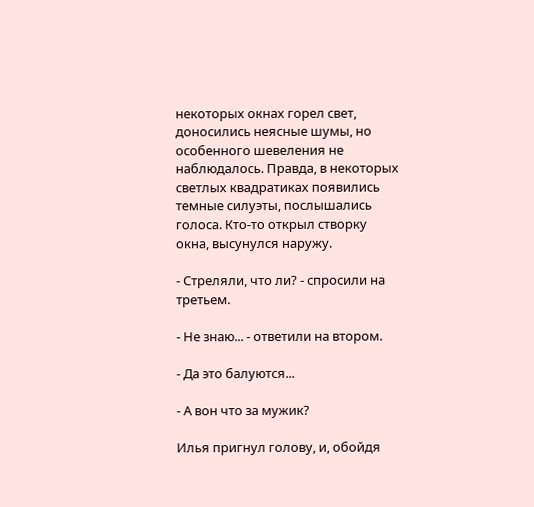некоторых окнах горел свет, доносились неясные шумы, но особенного шевеления не наблюдалось. Правда, в некоторых светлых квадратиках появились темные силуэты, послышались голоса. Кто-то открыл створку окна, высунулся наружу.

- Стреляли, что ли? - спросили на третьем.

- Не знаю... - ответили на втором.

- Да это балуются...

- А вон что за мужик?

Илья пригнул голову, и, обойдя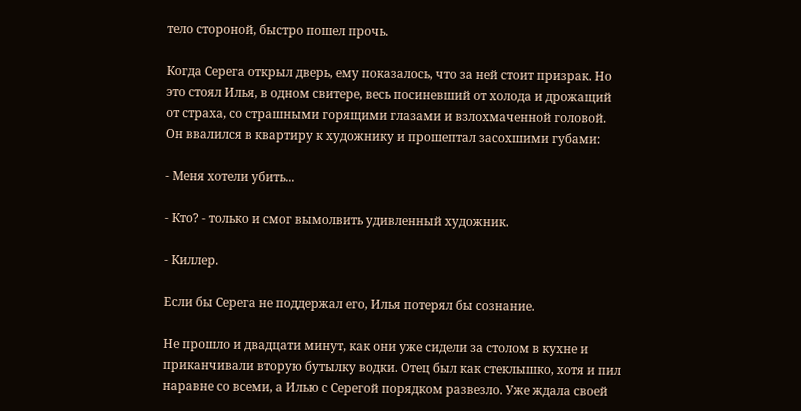тело стороной, быстро пошел прочь.

Когда Серега открыл дверь, ему показалось, что за ней стоит призрак. Но это стоял Илья, в одном свитере, весь посиневший от холода и дрожащий от страха, со страшными горящими глазами и взлохмаченной головой. Он ввалился в квартиру к художнику и прошептал засохшими губами:

- Меня хотели убить...

- Кто? - только и смог вымолвить удивленный художник.

- Киллер.

Если бы Серега не поддержал его, Илья потерял бы сознание.

Не прошло и двадцати минут, как они уже сидели за столом в кухне и приканчивали вторую бутылку водки. Отец был как стеклышко, хотя и пил наравне со всеми, а Илью с Серегой порядком развезло. Уже ждала своей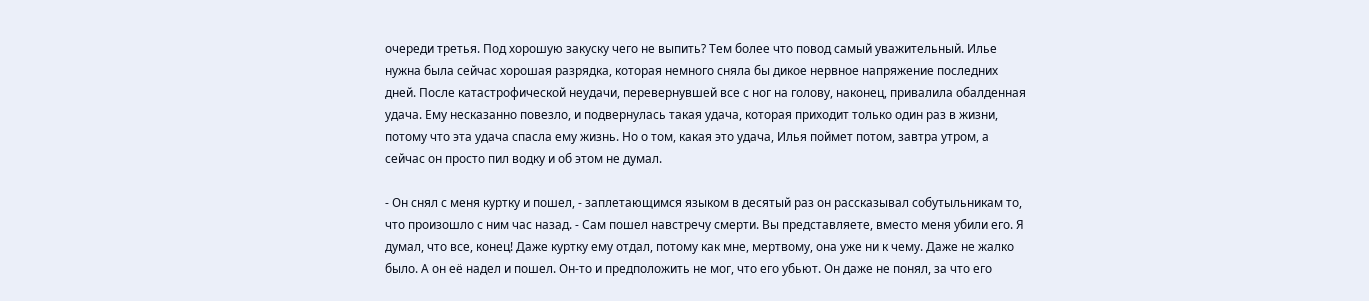очереди третья. Под хорошую закуску чего не выпить? Тем более что повод самый уважительный. Илье нужна была сейчас хорошая разрядка, которая немного сняла бы дикое нервное напряжение последних дней. После катастрофической неудачи, перевернувшей все с ног на голову, наконец, привалила обалденная удача. Ему несказанно повезло, и подвернулась такая удача, которая приходит только один раз в жизни, потому что эта удача спасла ему жизнь. Но о том, какая это удача, Илья поймет потом, завтра утром, а сейчас он просто пил водку и об этом не думал.

- Он снял с меня куртку и пошел, - заплетающимся языком в десятый раз он рассказывал собутыльникам то, что произошло с ним час назад. - Сам пошел навстречу смерти. Вы представляете, вместо меня убили его. Я думал, что все, конец! Даже куртку ему отдал, потому как мне, мертвому, она уже ни к чему. Даже не жалко было. А он её надел и пошел. Он-то и предположить не мог, что его убьют. Он даже не понял, за что его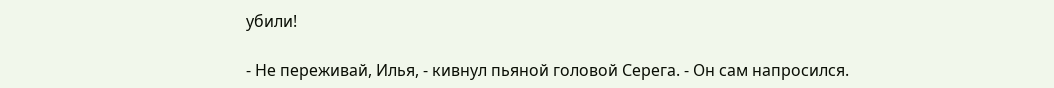убили!

- Не переживай, Илья, - кивнул пьяной головой Серега. - Он сам напросился.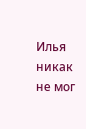Илья никак не мог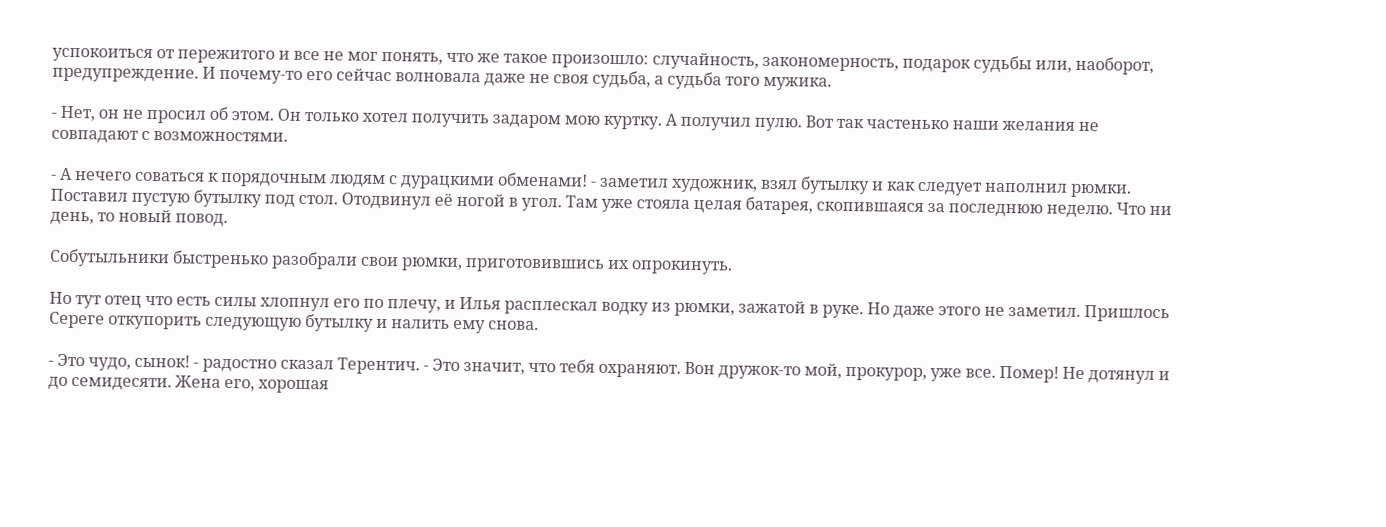успокоиться от пережитого и все не мог понять, что же такое произошло: случайность, закономерность, подарок судьбы или, наоборот, предупреждение. И почему-то его сейчас волновала даже не своя судьба, а судьба того мужика.

- Нет, он не просил об этом. Он только хотел получить задаром мою куртку. А получил пулю. Вот так частенько наши желания не совпадают с возможностями.

- А нечего соваться к порядочным людям с дурацкими обменами! - заметил художник, взял бутылку и как следует наполнил рюмки. Поставил пустую бутылку под стол. Отодвинул её ногой в угол. Там уже стояла целая батарея, скопившаяся за последнюю неделю. Что ни день, то новый повод.

Собутыльники быстренько разобрали свои рюмки, приготовившись их опрокинуть.

Но тут отец что есть силы хлопнул его по плечу, и Илья расплескал водку из рюмки, зажатой в руке. Но даже этого не заметил. Пришлось Сереге откупорить следующую бутылку и налить ему снова.

- Это чудо, сынок! - радостно сказал Терентич. - Это значит, что тебя охраняют. Вон дружок-то мой, прокурор, уже все. Помер! Не дотянул и до семидесяти. Жена его, хорошая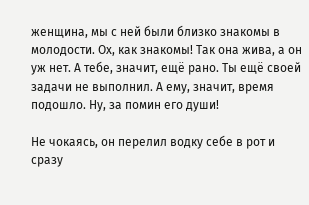женщина, мы с ней были близко знакомы в молодости. Ох, как знакомы! Так она жива, а он уж нет. А тебе, значит, ещё рано. Ты ещё своей задачи не выполнил. А ему, значит, время подошло. Ну, за помин его души!

Не чокаясь, он перелил водку себе в рот и сразу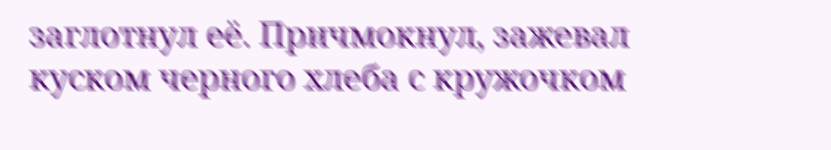заглотнул её. Причмокнул, зажевал куском черного хлеба с кружочком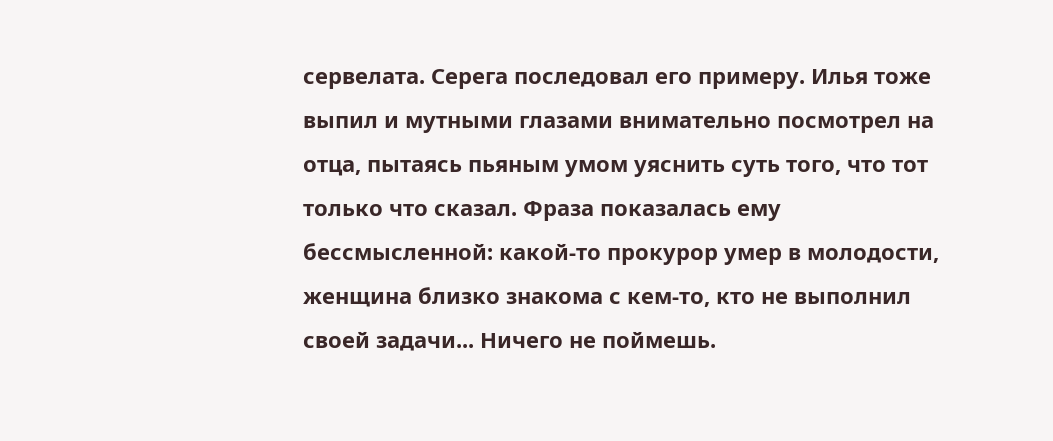сервелата. Серега последовал его примеру. Илья тоже выпил и мутными глазами внимательно посмотрел на отца, пытаясь пьяным умом уяснить суть того, что тот только что сказал. Фраза показалась ему бессмысленной: какой-то прокурор умер в молодости, женщина близко знакома с кем-то, кто не выполнил своей задачи... Ничего не поймешь.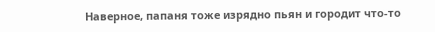Наверное, папаня тоже изрядно пьян и городит что-то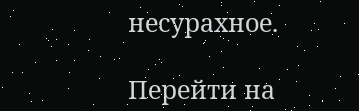несурахное.

Перейти на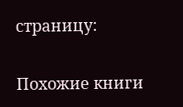страницу:

Похожие книги